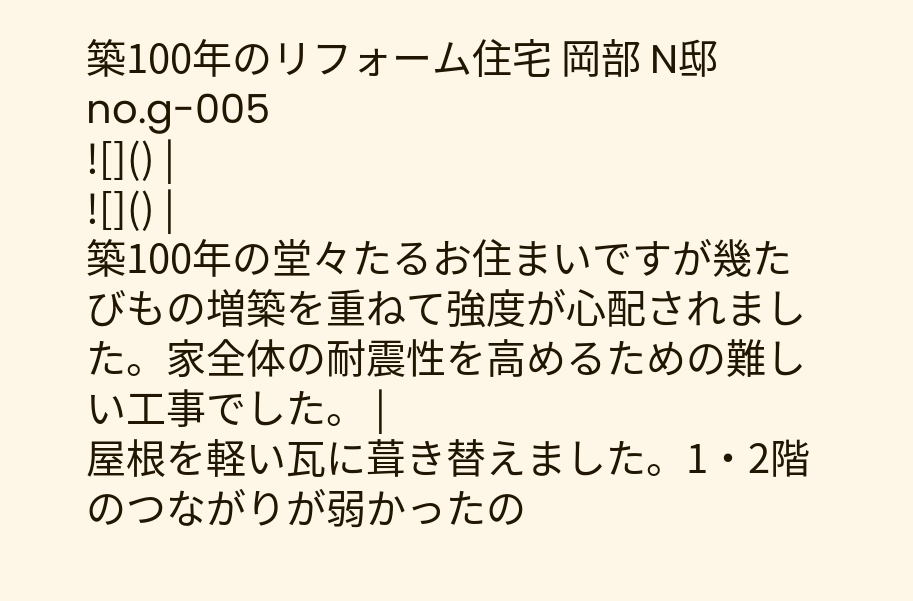築100年のリフォーム住宅 岡部 N邸
no.g-005
![]() |
![]() |
築100年の堂々たるお住まいですが幾たびもの増築を重ねて強度が心配されました。家全体の耐震性を高めるための難しい工事でした。 |
屋根を軽い瓦に葺き替えました。1・2階のつながりが弱かったの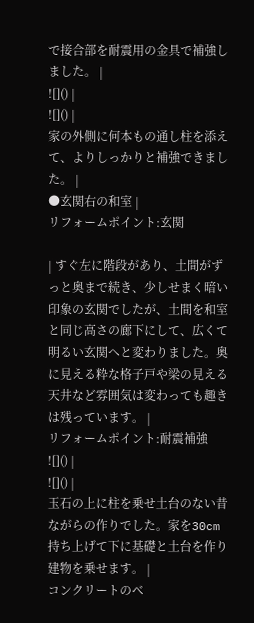で接合部を耐震用の金具で補強しました。 |
![]() |
![]() |
家の外側に何本もの通し柱を添えて、よりしっかりと補強できました。 |
●玄関右の和室 |
リフォームポイント:玄関

| すぐ左に階段があり、土間がずっと奥まで続き、少しせまく暗い印象の玄関でしたが、土間を和室と同じ高さの廊下にして、広くて明るい玄関へと変わりました。奥に見える粋な格子戸や梁の見える天井など雰囲気は変わっても趣きは残っています。 |
リフォームポイント:耐震補強
![]() |
![]() |
玉石の上に柱を乗せ土台のない昔ながらの作りでした。家を30cm持ち上げて下に基礎と土台を作り建物を乗せます。 |
コンクリートのベ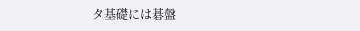タ基礎には碁盤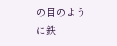の目のように鉄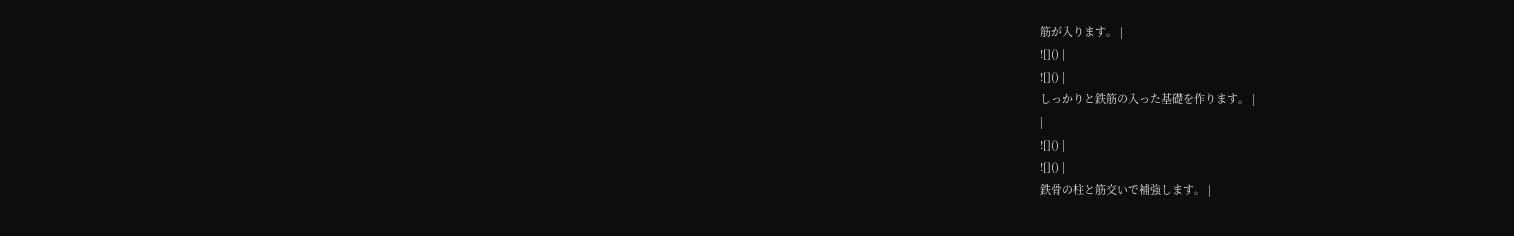筋が入ります。 |
![]() |
![]() |
しっかりと鉄筋の入った基礎を作ります。 |
|
![]() |
![]() |
鉄骨の柱と筋交いで補強します。 |